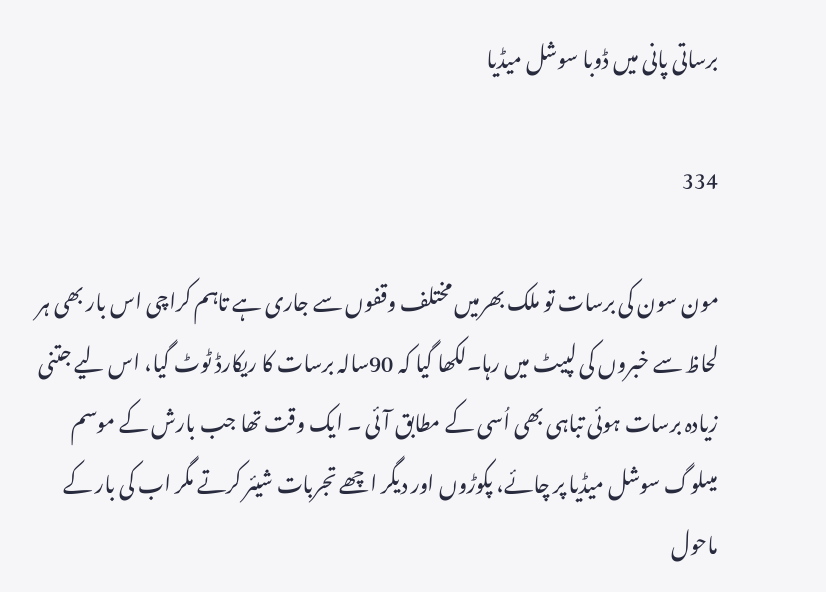برساتی پانی میں ڈوبا سوشل میڈیا

334

مون سون کی برسات تو ملک بھرمیں مختلف وقفوں سے جاری ہے تاہم کراچی اس بار بھی ہر لحاظ سے خبروں کی لپیٹ میں رہا۔لکھا گیا کہ 90سالہ برسات کا ریکارڈ ٹوٹ گیا، اس لیے جتنی زیادہ برسات ہوئی تباہی بھی اُسی کے مطابق آئی ۔ ایک وقت تھا جب بارش کے موسم میںلوگ سوشل میڈیا پر چائے، پکوڑوں اور دیگر اچھے تجربات شیئر کرتے مگر اب کی بار کے ماحول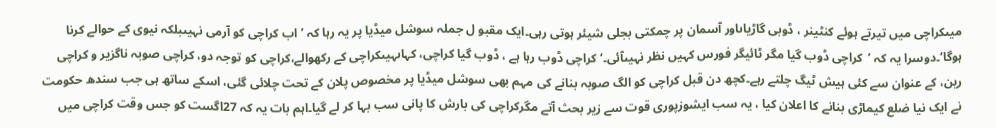میںکراچی میں تیرتے ہوئے کنٹینر ، ڈوبی گاڑیاںاور آسمان پر چمکتی بجلی شیئر ہوتی رہی۔ایک مقبو ل جملہ سوشل میڈیا پر یہ رہا کہ ’ اب کراچی کو آرمی نہیںبلکہ نیوی کے حوالے کرنا ہوگا‘۔دوسرا یہ کہ ’کراچی ڈوب گیا مگر ٹائیگر فورس کہیں نظر نہیںآئی۔‘ کراچی ڈوب رہا ہے ، ڈوب گیا کراچی، کہاںہیںکراچی کے رکھوالے،کراچی کو توجہ دو، کراچی صوبہ ناگزیر و کراچی رین، کے عنوان سے کئی ہیش ٹیگ چلتے رہے۔کچھ دن قبل کراچی کو الگ صوبہ بنانے کی مہم بھی سوشل میڈیا پر مخصوص پلان کے تحت چلائی گئی، اسکے ساتھ ہی جب سندھ حکومت نے ایک نیا ضلع کیماڑی بنانے کا اعلان کیا ، یہ سب ایشوزپوری قوت سے زیر بحث آتے مگرکراچی کی بارش کا پانی سب بہا کر لے گیا۔اہم بات یہ کہ 27اگست کو جس وقت کراچی میں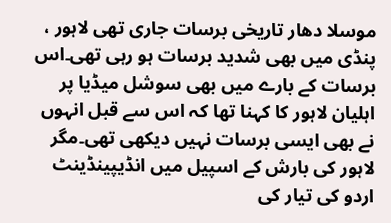موسلا دھار تاریخی برسات جاری تھی لاہور ، پنڈی میں بھی شدید برسات ہو رہی تھی۔اس برسات کے بارے میں بھی سوشل میڈیا پر اہلیان لاہور کا کہنا تھا کہ اس سے قبل انہوں نے بھی ایسی برسات نہیں دیکھی تھی۔مگر لاہور کی بارش کے اسپیل میں انڈیپینڈینٹ اردو کی تیار کی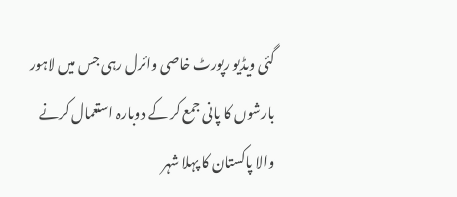گئی ویڈیو رپورٹ خاصی وائرل رہی جس میں لاہور بارشوں کا پانی جمع کر کے دوبارہ استعمال کرنے والا پاکستان کا پہلا شہر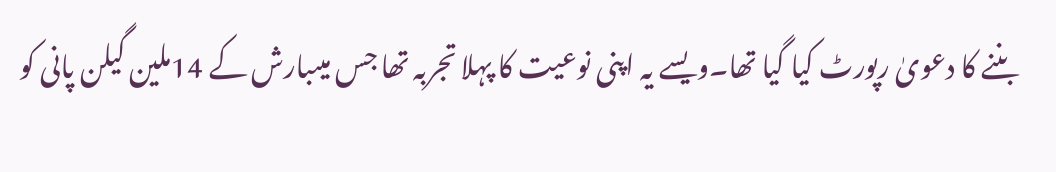بننے کا دعویٰ رپورٹ کیا گیا تھا۔ویسے یہ اپنی نوعیت کا پہلا تجربہ تھا جس میںبارش کے 14ملین گیلن پانی کو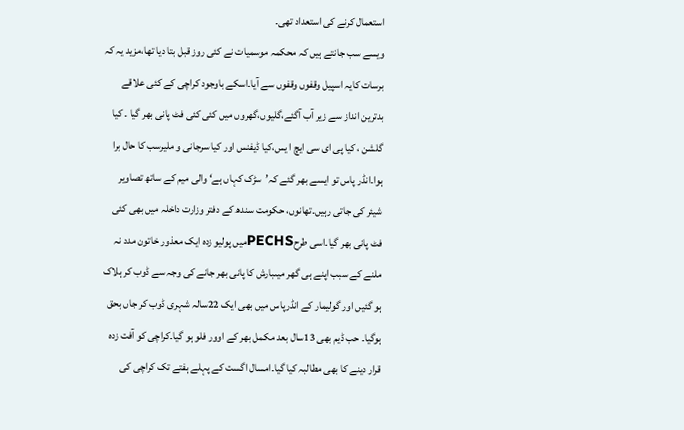استعمال کرنے کی استعداد تھی۔
ویسے سب جانتے ہیں کہ محکمہ موسمیات نے کئی روز قبل بتا دیا تھا،مزید یہ کہ برسات کایہ اسپیل وقفوں وقفوں سے آیا۔اسکے باوجود کراچی کے کئی علاقے بدترین انداز سے زیر آب آگئے،گلیوں،گھروں میں کئی کئی فٹ پانی بھر گیا ۔ کیا گلشن ، کیا پی ای سی ایچ ا یس،کیا ڈیفنس اور کیا سرجانی و ملیرسب کا حال برا ہوا۔انڈر پاس تو ایسے بھر گئے کہ’سڑک کہاں ہے‘ والی میم کے ساتھ تصاویر شیئر کی جاتی رہیں۔تھانوں، حکومت سندھ کے دفتر وزارت داخلہ میں بھی کئی فٹ پانی بھر گیا۔اسی طرحPECHSمیں پولیو زدہ ایک معذور خاتون مدد نہ ملنے کے سبب اپنے ہی گھر میںبارش کا پانی بھر جانے کی وجہ سے ڈوب کر ہلاک ہو گئیں اور گولیمار کے انڈرپاس میں بھی ایک 22سالہ شہری ڈوب کر جاں بحق ہوگیا۔ حب ڈیم بھی 13سال بعد مکمل بھر کے اوور فلو ہو گیا۔کراچی کو آفت زدہ قرار دینے کا بھی مطالبہ کیا گیا۔امسال اگست کے پہلے ہفتے تک کراچی کی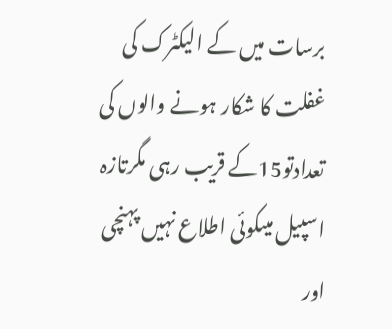برسات میں کے الیکٹرک کی غفلت کا شکار ہونے والوں کی تعدادتو15کے قریب رہی مگرتازہ اسپیل میںکوئی اطلاع نہیں پہنچی اور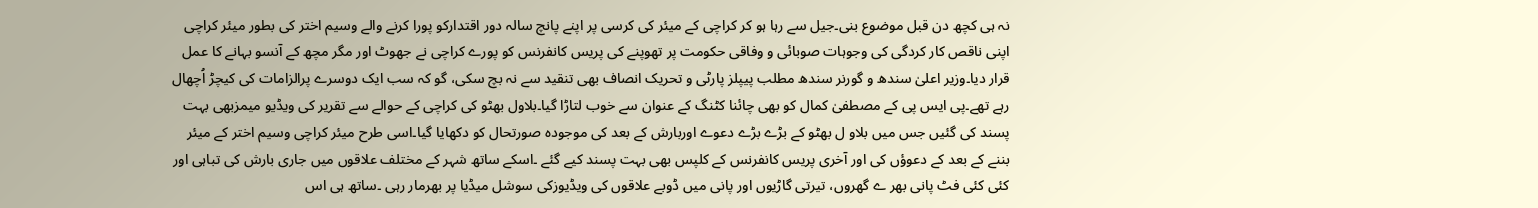نہ ہی کچھ دن قبل موضوع بنی۔جیل سے رہا ہو کر کراچی کے میئر کی کرسی پر اپنے پانچ سالہ دور اقتدارکو پورا کرنے والے وسیم اختر کی بطور میئر کراچی اپنی ناقص کار کردگی کی وجوہات صوبائی و وفاقی حکومت پر تھوپنے کی پریس کانفرنس کو پورے کراچی نے جھوٹ اور مگر مچھ کے آنسو بہانے کا عمل قرار دیا۔وزیر اعلیٰ سندھ و گورنر سندھ مطلب پیپلز پارٹی و تحریک انصاف بھی تنقید سے نہ بچ سکی، گو کہ سب ایک دوسرے پرالزامات کی کیچڑ اُچھال رہے تھے۔پی ایس پی کے مصطفیٰ کمال کو بھی چائنا کٹنگ کے عنوان سے خوب لتاڑا گیا۔بلاول بھٹو کی کراچی کے حوالے سے تقریر کی ویڈیو میمزبھی بہت پسند کی گئیں جس میں بلاو ل بھٹو کے بڑے بڑے دعوے اوربارش کے بعد کی موجودہ صورتحال کو دکھایا گیا۔اسی طرح میئر کراچی وسیم اختر کے میئر بننے کے بعد کے دعوؤں کی اور آخری پریس کانفرنس کے کلپس بھی بہت پسند کیے گئے ۔اسکے ساتھ شہر کے مختلف علاقوں میں جاری بارش کی تباہی اور کئی کئی فٹ پانی بھر ے گھروں، تیرتی گاڑیوں اور پانی میں ڈوبے علاقوں کی ویڈیوزکی سوشل میڈیا پر بھرمار رہی ۔ساتھ ہی اس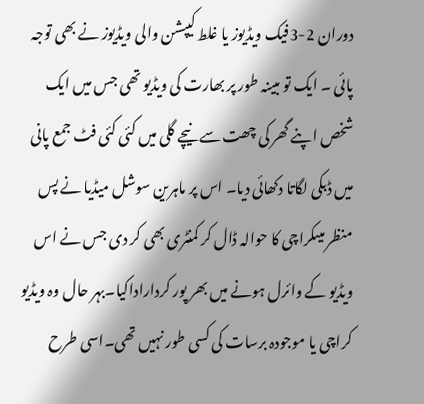دوران 2-3فیک ویڈیوز یا غلط کیپشن والی ویڈیوز نے بھی توجہ پائی ۔ ایک تو مبینہ طور پر بھارت کی ویڈیو تھی جس میں ایک شخص اپنے گھر کی چھت سے نیچے گلی میں کئی کئی فٹ جمع پانی میں ڈبکی لگاتا دکھائی دیا۔ اس پر ماہرین سوشل میڈیا نے پس منظر میںکراچی کا حوالہ ڈال کر کمنٹری بھی کر دی جس نے اس ویڈیو کے وائرل ہونے میں بھر پور کرداراداکیا۔بہر حال وہ ویڈیو کراچی یا موجودہ برسات کی کسی طور نہیں تھی۔اسی طرح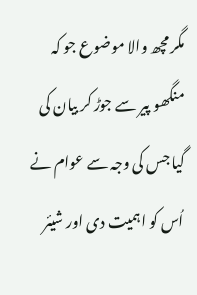مگر مچھ والا موضوع جو کہ منگھو پیر سے جوڑ کر بیان کی گیا جس کی وجہ سے عوام نے اُس کو اہمیت دی اور شیئر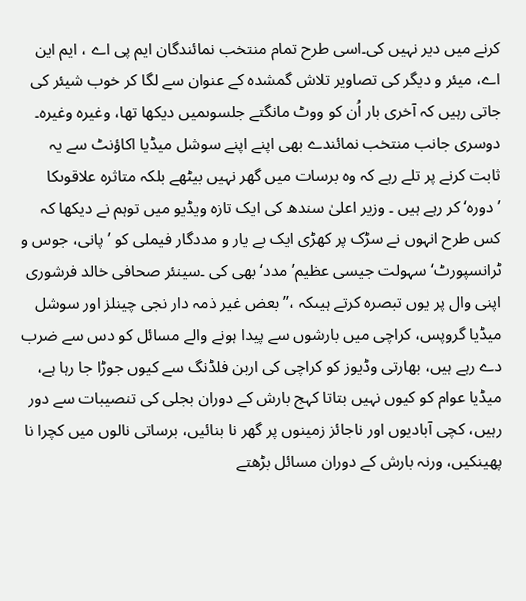کرنے میں دیر نہیں کی۔اسی طرح تمام منتخب نمائندگان ایم پی اے ، ایم این اے، میئر و دیگر کی تصاویر تلاش گمشدہ کے عنوان سے لگا کر خوب شیئر کی جاتی رہیں کہ آخری بار اُن کو ووٹ مانگتے جلسوںمیں دیکھا تھا، وغیرہ وغیرہ۔ دوسری جانب منتخب نمائندے بھی اپنے اپنے سوشل میڈیا اکاؤنٹ سے یہ ثابت کرنے پر تلے رہے کہ وہ برسات میں گھر نہیں بیٹھے بلکہ متاثرہ علاقوںکا ’دورہ‘ کر رہے ہیں ۔ وزیر اعلیٰ سندھ کی ایک تازہ ویڈیو میں توہم نے دیکھا کہ کس طرح انہوں نے سڑک پر کھڑی ایک بے یار و مددگار فیملی کو ’پانی، جوس و ٹرانسپورٹ‘سہولت جیسی عظیم’مدد‘ بھی کی ۔سینئر صحافی خالد فرشوری اپنی وال پر یوں تبصرہ کرتے ہیںکہ ،’’بعض غیر ذمہ دار نجی چینلز اور سوشل میڈیا گروپس، کراچی میں بارشوں سے پیدا ہونے والے مسائل کو دس سے ضرب دے رہے ہیں، بھارتی وڈیوز کو کراچی کی اربن فلڈنگ سے کیوں جوڑا جا رہا ہے، میڈیا عوام کو کیوں نہیں بتاتا کہج بارش کے دوران بجلی کی تنصیبات سے دور رہیں، کچی آبادیوں اور ناجائز زمینوں پر گھر نا بنائیں، برساتی نالوں میں کچرا نا پھینکیں، ورنہ بارش کے دوران مسائل بڑھتے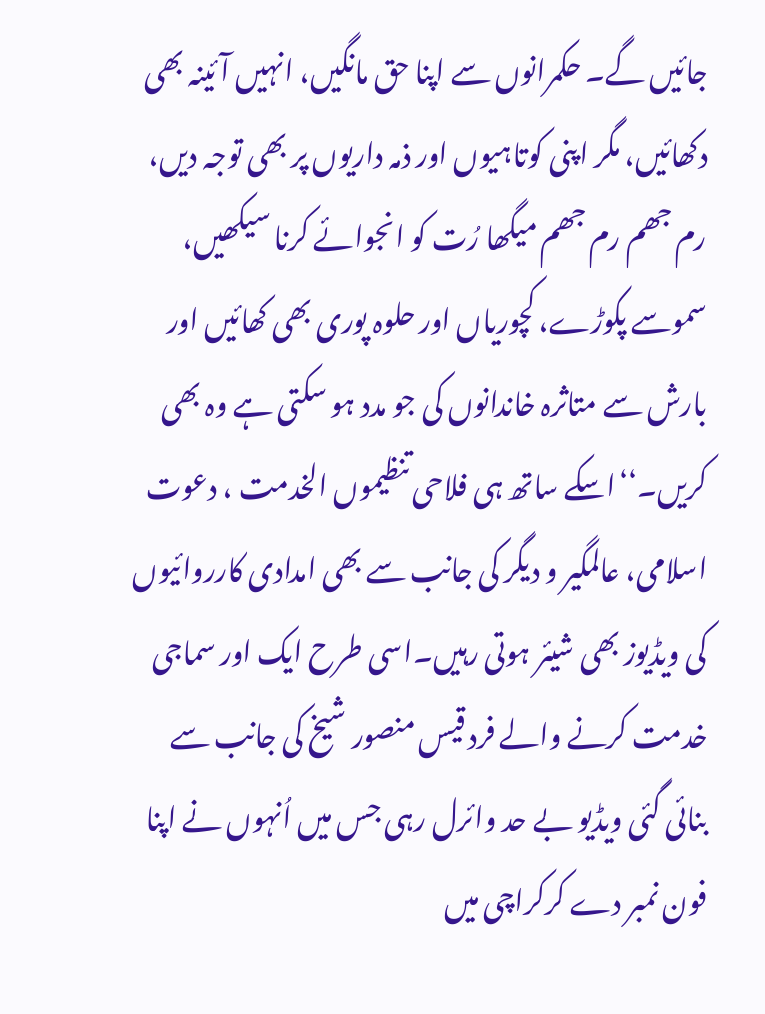جائیں گے۔ حکمرانوں سے اپنا حق مانگیں، انہیں آئینہ بھی دکھائیں، مگر اپنی کوتاہیوں اور ذمہ داریوں پر بھی توجہ دیں، رم جھم رم جھم میگھا رُت کو انجوائے کرنا سیکھیں، سموسے پکوڑے، کچوریاں اور حلوہ پوری بھی کھائیں اور بارش سے متاثرہ خاندانوں کی جو مدد ہو سکتی ہے وہ بھی کریں۔‘‘اسکے ساتھ ہی فلاحی تنظیموں الخدمت ، دعوت اسلامی، عالمگیر و دیگر کی جانب سے بھی امدادی کارروائیوں کی ویڈیوز بھی شیئر ہوتی رہیں۔اسی طرح ایک اور سماجی خدمت کرنے والے فرد قیس منصور شیخ کی جانب سے بنائی گئی ویڈیو بے حد وائرل رہی جس میں اُنہوں نے اپنا فون نمبر دے کرکراچی میں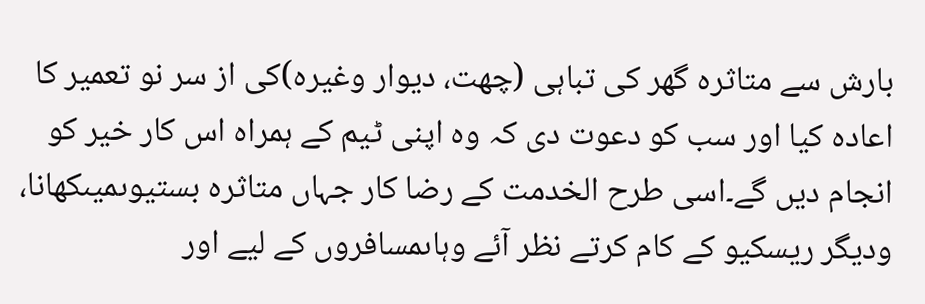بارش سے متاثرہ گھر کی تباہی (چھت، دیوار وغیرہ)کی از سر نو تعمیر کا اعادہ کیا اور سب کو دعوت دی کہ وہ اپنی ٹیم کے ہمراہ اس کار خیر کو انجام دیں گے۔اسی طرح الخدمت کے رضا کار جہاں متاثرہ بستیوںمیںکھانا، ودیگر ریسکیو کے کام کرتے نظر آئے وہاںمسافروں کے لیے اور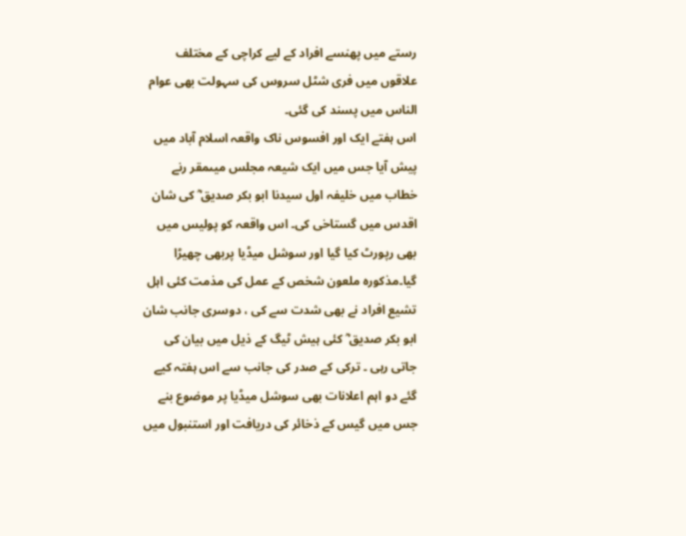رستے میں پھنسے افراد کے لیے کراچی کے مختلف علاقوں میں فری شٹل سروس کی سہولت بھی عوام الناس میں پسند کی گئی۔
اس ہفتے ایک اور افسوس ناک واقعہ اسلام آباد میں پیش آیا جس میں ایک شیعہ مجلس میںمقر رنے خطاب میں خلیفہ اول سیدنا ابو بکر صدیق ؓ کی شان اقدس میں گستاخی کی۔ اس واقعہ کو پولیس میں بھی رپورٹ کیا گیا اور سوشل میڈیا پربھی چھیڑا گیا۔مذکورہ ملعون شخص کے عمل کی مذمت کئی اہل تشیع افراد نے بھی شدت سے کی ، دوسری جانب شان ابو بکر صدیق ؓ کئی ہیش ٹیگ کے ذیل میں بیان کی جاتی رہی ۔ ترکی کے صدر کی جانب سے اس ہفتہ کیے گئے دو اہم اعلانات بھی سوشل میڈیا پر موضوع بنے جس میں گیس کے ذخائر کی دریافت اور استنبول میں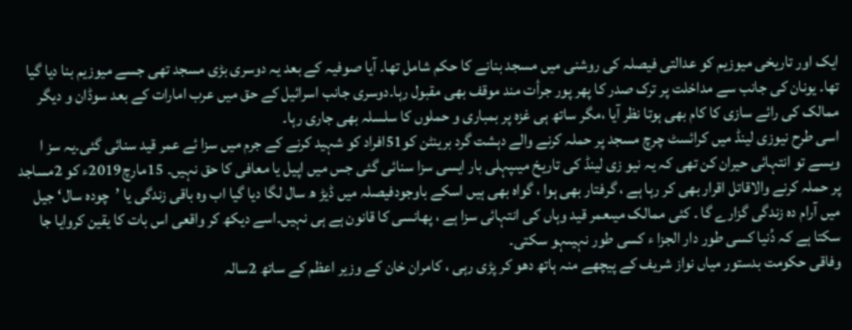ایک اور تاریخی میوزیم کو عدالتی فیصلہ کی روشنی میں مسجد بنانے کا حکم شامل تھا۔ آیا صوفیہ کے بعد یہ دوسری بڑی مسجد تھی جسے میوزیم بنا دیا گیا تھا۔ یونان کی جانب سے مداخلت پر ترک صدر کا پھر پور جرأت مند موقف بھی مقبول رہا۔دوسری جانب اسرائیل کے حق میں عرب امارات کے بعد سوڈان و دیگر ممالک کی رائے سازی کا کام بھی ہوتا نظر آیا ،مگر ساتھ ہی غزہ پر بمباری و حملوں کا سلسلہ بھی جاری رہا۔
اسی طرح نیوزی لینڈ میں کرائسٹ چرچ مسجد پر حملہ کرنے والے دہشت گرد برینٹن کو51افراد کو شہید کرنے کے جرم میں سزا ئے عمر قید سنائی گئی۔یہ سز ا ویسے تو انتہائی حیران کن تھی کہ یہ نیو زی لینڈ کی تاریخ میںپہلی بار ایسی سزا سنائی گئی جس میں اپیل یا معافی کا حق نہیں۔ 15مارچ2019ء کو 2مساجد پر حملہ کرنے والاقاتل اقرار بھی کر رہا ہے ، گرفتار بھی ہوا ، گواہ بھی ہیں اسکے باوجودفیصلہ میں ڈیڑ ھ سال لگا دیا گیا اب وہ باقی زندگی یا ’چودہ سال‘ جیل میں آرام دہ زندگی گزارے گا ۔ کئی ممالک میںعمر قید وہاں کی انتہائی سزا ہے ، پھانسی کا قانون ہے ہی نہیں۔اسے دیکھ کر واقعی اس بات کا یقین کروایا جا سکتا ہے کہ دُنیا کسی طور دار الجزا ء کسی طور نہیںہو سکتی۔
وفاقی حکومت بدستور میاں نواز شریف کے پیچھے منہ ہاتھ دھو کر پڑی رہی ، کامران خان کے وزیر اعظم کے ساتھ 2سالہ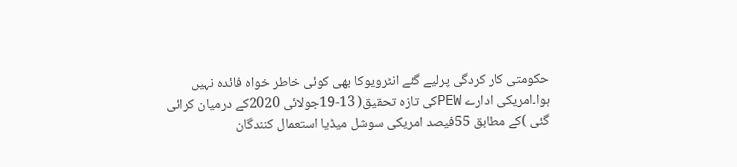حکومتی کار کردگی پرلیے گئے انٹرویوکا بھی کوئی خاطر خواہ فائدہ نہیں ہوا۔امریکی ادارے PEWکی تازہ تحقیق( 13-19جولائی 2020کے درمیان کرائی گئی )کے مطابق 55فیصد امریکی سوشل میڈیا استعمال کنندگان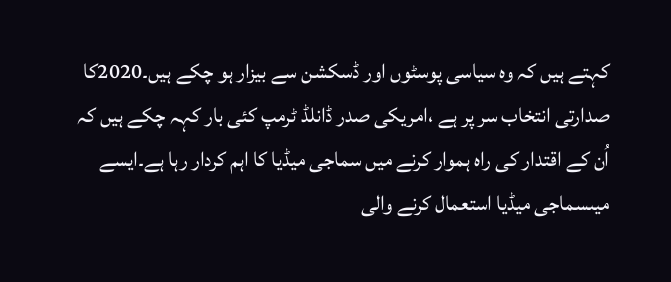کہتے ہیں کہ وہ سیاسی پوسٹوں اور ڈسکشن سے بیزار ہو چکے ہیں۔2020کا صدارتی انتخاب سر پر ہے ،امریکی صدر ڈانلڈ ٹرمپ کئی بار کہہ چکے ہیں کہ اُن کے اقتدار کی راہ ہموار کرنے میں سماجی میڈیا کا اہم کردار رہا ہے۔ایسے میںسماجی میڈیا استعمال کرنے والی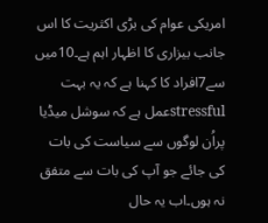امریکی عوام کی بڑی اکثریت کا اس جانب بیزاری کا اظہار اہم ہے۔10میں سے7افراد کا کہنا ہے کہ یہ بہت stressfulعمل ہے کہ سوشل میڈیا پراُن لوگوں سے سیاست کی بات کی جائے جو آپ کی بات سے متفق نہ ہوں۔اب یہ حال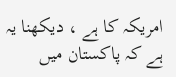امریکہ کا ہے ، دیکھنا یہ ہے کہ پاکستان میں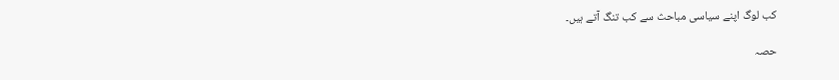کب لوگ اپنے سیاسی مباحث سے کب تنگ آتے ہیں۔

حصہ